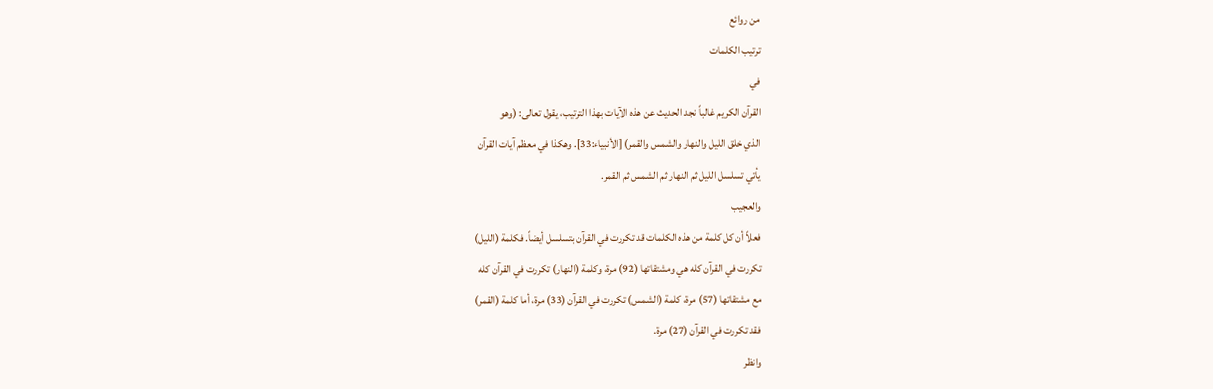من روائع
ترتيب الكلمات
في
القرآن الكريم غالباً نجد الحديث عن هذه الآيات بهذا الترتيب، يقول تعالى: (وهو
الذي خلق الليل والنهار والشمس والقمر) [الأنبياء:33]. وهكذا في معظم آيات القرآن
يأتي تسلسل الليل ثم النهار ثم الشمس ثم القمر.
والعجيب
فعلاً أن كل كلمة من هذه الكلمات قد تكررت في القرآن بتسلسل أيضاً. فكلمة (الليل)
تكررت في القرآن كله هي ومشتقاتها (92) مرة، وكلمة (النهار) تكررت في القرآن كله
مع مشتقاتها (57) مرة، كلمة (الشمس) تكررت في القرآن (33) مرة، أما كلمة (القمر)
فقد تكررت في القرآن (27) مرة.
وانظر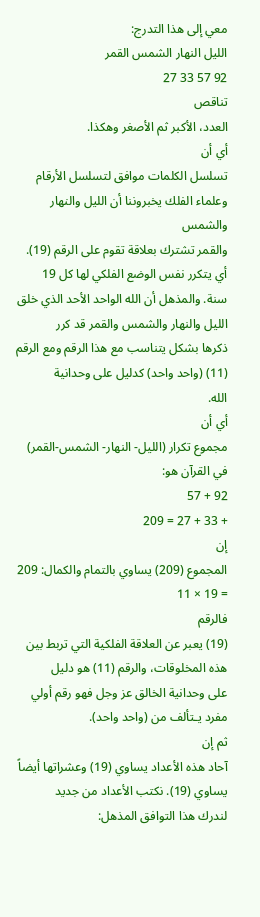معي إلى هذا التدرج:
الليل النهار الشمس القمر
92 57 33 27
تناقص
العدد، الأكبر ثم الأصغر وهكذا.
أي أن
تسلسل الكلمات موافق لتسلسل الأرقام وعلماء الفلك يخبروننا أن الليل والنهار والشمس
والقمر تشترك بعلاقة تقوم على الرقم (19). أي يتكرر نفس الوضع الفلكي لها كل 19
سنة. والمذهل أن الله الواحد الأحد الذي خلق الليل والنهار والشمس والقمر قد كرر
ذكرها بشكل يتناسب مع هذا الرقم ومع الرقم (11) (واحد واحد) كدليل على وحدانية
الله.
أي أن
مجموع تكرار (الليل- النهار- الشمس-القمر) في القرآن هو:
92 + 57
+ 33 + 27 = 209
إن
المجموع (209) يساوي بالتمام والكمال: 209 = 19 × 11
فالرقم
(19) يعبر عن العلاقة الفلكية التي تربط بين هذه المخلوقات، والرقم (11) هو دليل
على وحدانية الخالق عز وجل فهو رقم أولي مفرد يـتألف من (واحد واحد).
ثم إن
آحاد هذه الأعداد يساوي (19) وعشراتها أيضاً يساوي (19). نكتب الأعداد من جديد
لندرك هذا التوافق المذهل: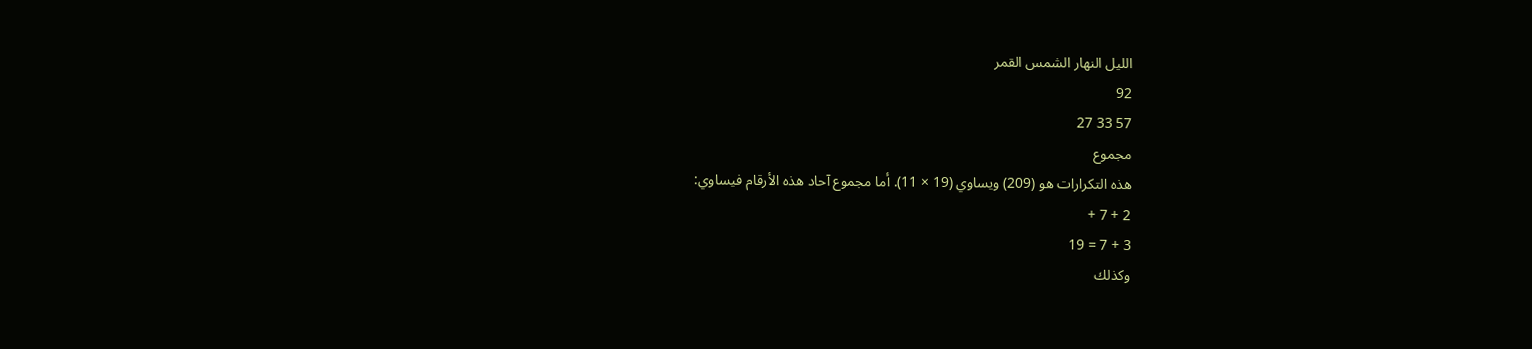الليل النهار الشمس القمر
92
57 33 27
مجموع
هذه التكرارات هو (209) ويساوي (19 × 11). أما مجموع آحاد هذه الأرقام فيساوي:
2 + 7 +
3 + 7 = 19
وكذلك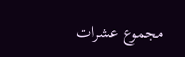مجموع عشرات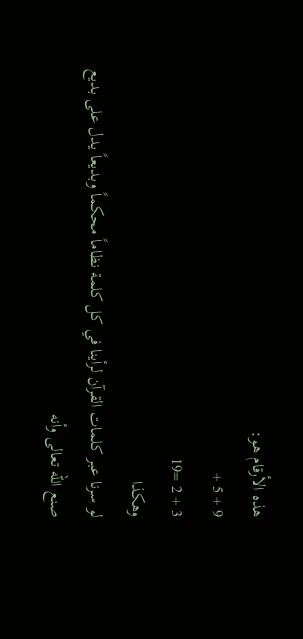هذه الأرقام هو:
9 + 5 +
3 + 2 =19
وهكذا
لو سرنا عبر كلمات القرآن لرأينا في كل كلمة نظاماً محكماً وبديعاً يدل على بديع
صنع الله تعالى وأنه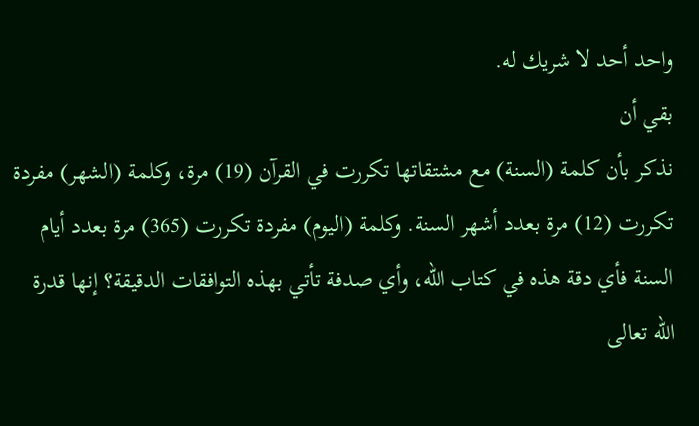واحد أحد لا شريك له.
بقي أن
نذكر بأن كلمة (السنة) مع مشتقاتها تكررت في القرآن (19) مرة، وكلمة (الشهر) مفردة
تكررت (12) مرة بعدد أشهر السنة. وكلمة (اليوم) مفردة تكررت (365) مرة بعدد أيام
السنة فأي دقة هذه في كتاب الله، وأي صدفة تأتي بهذه التوافقات الدقيقة؟ إنها قدرة
الله تعالى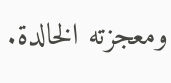ومعجزته الخالدة.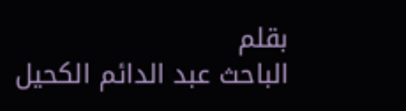بقلم
الباحث عبد الدائم الكحيل